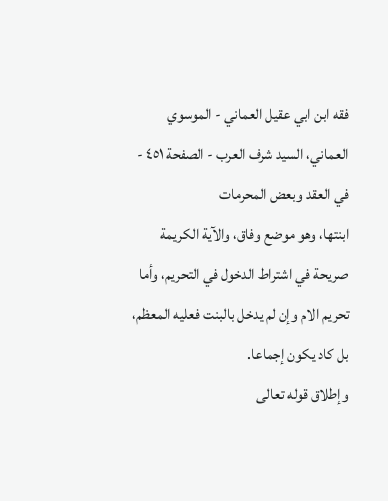فقه ابن ابي عقيل العماني - الموسوي العماني، السيد شرف العرب - الصفحة ٤٥١ - في العقد وبعض المحرمات
ابنتها، وهو موضع وفاق، والآية الكريمة صريحة في اشتراط الدخول في التحريم، وأما تحريم الام وإن لم يدخل بالبنت فعليه المعظم، بل كاد يكون إجماعا.
وإطلاق قوله تعالى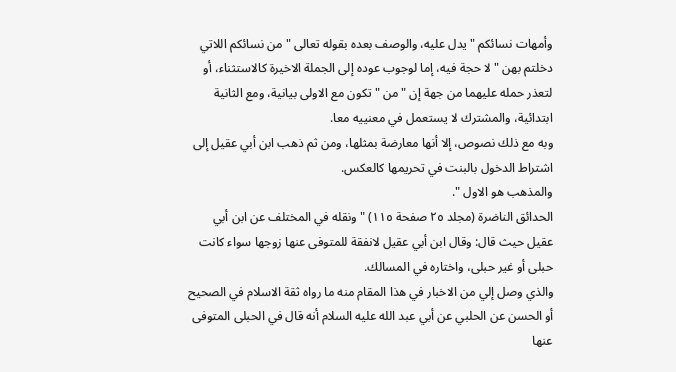وأمهات نسائكم " يدل عليه، والوصف بعده بقوله تعالى " من نسائكم اللاتي دخلتم بهن " لا حجة فيه، إما لوجوب عوده إلى الجملة الاخيرة كالاستثناء، أو لتعذر حمله عليهما من جهة إن " من " تكون مع الاولى بيانية، ومع الثانية ابتدائية، والمشترك لا يستعمل في معنييه معا.
وبه مع ذلك نصوص، إلا أنها معارضة بمثلها، ومن ثم ذهب ابن أبي عقيل إلى اشتراط الدخول بالبنت في تحريمها كالعكس.
والمذهب هو الاول ".
الحدائق الناضرة (مجلد ٢٥ صفحة ١١٥) " ونقله في المختلف عن ابن أبي عقيل حيث قال: وقال ابن أبي عقيل لانفقة للمتوفى عنها زوجها سواء كانت حبلى أو غير حبلى، واختاره في المسالك.
والذي وصل إلي من الاخبار في هذا المقام منه ما رواه ثقة الاسلام في الصحيح أو الحسن عن الحلبي عن أبي عبد الله عليه السلام أنه قال في الحبلى المتوفى عنها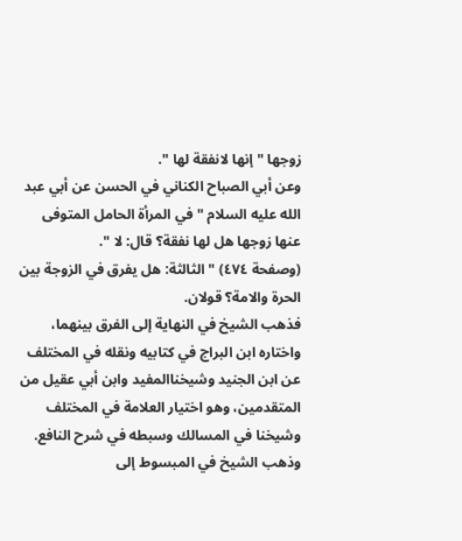زوجها " إنها لانفقة لها ".
وعن أبي الصباح الكناني في الحسن عن أبي عبد الله عليه السلام " في المرأة الحامل المتوفى عنها زوجها هل لها نفقة؟ قال: لا ".
(وصفحة ٤٧٤) " الثالثة: هل يفرق في الزوجة بين الحرة والامة؟ قولان.
فذهب الشيخ في النهاية إلى الفرق بينهما، واختاره ابن البراج في كتابيه ونقله في المختلف عن ابن الجنيد وشيخناالمفيد وابن أبي عقيل من المتقدمين، وهو اختيار العلامة في المختلف وشيخنا في المسالك وسبطه في شرح النافع.
وذهب الشيخ في المبسوط إلى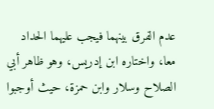عدم الفرق بينهما فيجب عليهما الحداد معا، واختاره ابن إدريس، وهو ظاهر أبي الصلاح وسلار وابن حمزة، حيث أوجبوا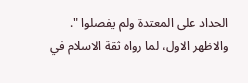الحداد على المعتدة ولم يفصلوا ".
والاظهر الاول، لما رواه ثقة الاسلام في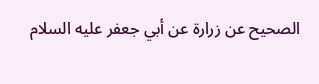الصحيح عن زرارة عن أبي جعفر عليه السلام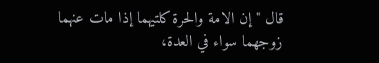قال " إن الامة والحرة كلتيهما إذا مات عنهما زوجهما سواء في العدة،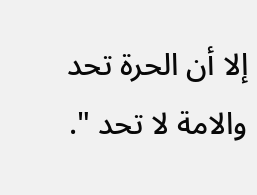إلا أن الحرة تحد والامة لا تحد ".